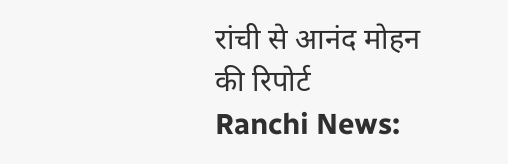रांची से आनंद मोहन की रिपोर्ट
Ranchi News: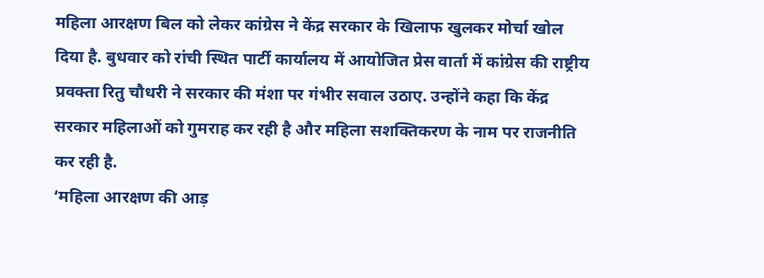महिला आरक्षण बिल को लेकर कांग्रेस ने केंद्र सरकार के खिलाफ खुलकर मोर्चा खोल दिया है. बुधवार को रांची स्थित पार्टी कार्यालय में आयोजित प्रेस वार्ता में कांग्रेस की राष्ट्रीय प्रवक्ता रितु चौधरी ने सरकार की मंशा पर गंभीर सवाल उठाए. उन्होंने कहा कि केंद्र सरकार महिलाओं को गुमराह कर रही है और महिला सशक्तिकरण के नाम पर राजनीति कर रही है.
‘महिला आरक्षण की आड़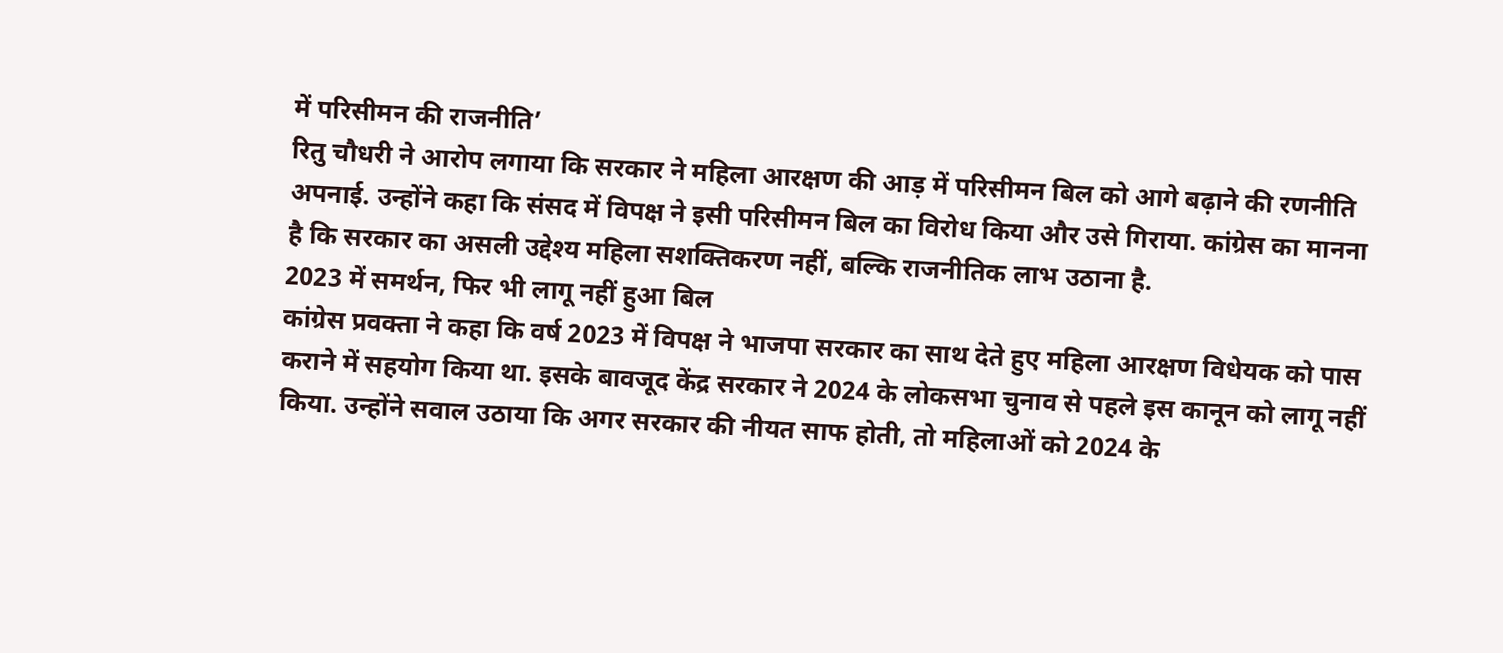में परिसीमन की राजनीति’
रितु चौधरी ने आरोप लगाया कि सरकार ने महिला आरक्षण की आड़ में परिसीमन बिल को आगे बढ़ाने की रणनीति अपनाई. उन्होंने कहा कि संसद में विपक्ष ने इसी परिसीमन बिल का विरोध किया और उसे गिराया. कांग्रेस का मानना है कि सरकार का असली उद्देश्य महिला सशक्तिकरण नहीं, बल्कि राजनीतिक लाभ उठाना है.
2023 में समर्थन, फिर भी लागू नहीं हुआ बिल
कांग्रेस प्रवक्ता ने कहा कि वर्ष 2023 में विपक्ष ने भाजपा सरकार का साथ देते हुए महिला आरक्षण विधेयक को पास कराने में सहयोग किया था. इसके बावजूद केंद्र सरकार ने 2024 के लोकसभा चुनाव से पहले इस कानून को लागू नहीं किया. उन्होंने सवाल उठाया कि अगर सरकार की नीयत साफ होती, तो महिलाओं को 2024 के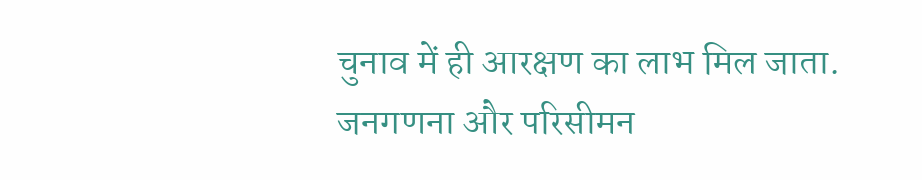चुनाव में ही आरक्षण का लाभ मिल जाता.
जनगणना और परिसीमन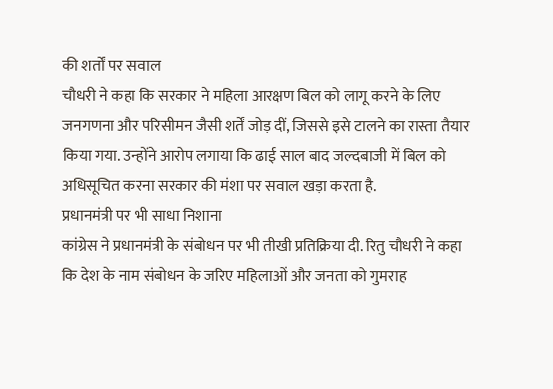की शर्तों पर सवाल
चौधरी ने कहा कि सरकार ने महिला आरक्षण बिल को लागू करने के लिए जनगणना और परिसीमन जैसी शर्तें जोड़ दीं, जिससे इसे टालने का रास्ता तैयार किया गया. उन्होंने आरोप लगाया कि ढाई साल बाद जल्दबाजी में बिल को अधिसूचित करना सरकार की मंशा पर सवाल खड़ा करता है.
प्रधानमंत्री पर भी साधा निशाना
कांग्रेस ने प्रधानमंत्री के संबोधन पर भी तीखी प्रतिक्रिया दी. रितु चौधरी ने कहा कि देश के नाम संबोधन के जरिए महिलाओं और जनता को गुमराह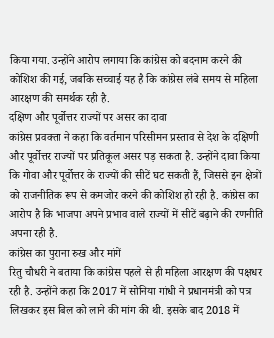किया गया. उन्होंने आरोप लगाया कि कांग्रेस को बदनाम करने की कोशिश की गई, जबकि सच्चाई यह है कि कांग्रेस लंबे समय से महिला आरक्षण की समर्थक रही है.
दक्षिण और पूर्वोत्तर राज्यों पर असर का दावा
कांग्रेस प्रवक्ता ने कहा कि वर्तमान परिसीमन प्रस्ताव से देश के दक्षिणी और पूर्वोत्तर राज्यों पर प्रतिकूल असर पड़ सकता है. उन्होंने दावा किया कि गोवा और पूर्वोत्तर के राज्यों की सीटें घट सकती हैं, जिससे इन क्षेत्रों को राजनीतिक रूप से कमजोर करने की कोशिश हो रही है. कांग्रेस का आरोप है कि भाजपा अपने प्रभाव वाले राज्यों में सीटें बढ़ाने की रणनीति अपना रही है.
कांग्रेस का पुराना रुख और मांगें
रितु चौधरी ने बताया कि कांग्रेस पहले से ही महिला आरक्षण की पक्षधर रही है. उन्होंने कहा कि 2017 में सोनिया गांधी ने प्रधानमंत्री को पत्र लिखकर इस बिल को लाने की मांग की थी. इसके बाद 2018 में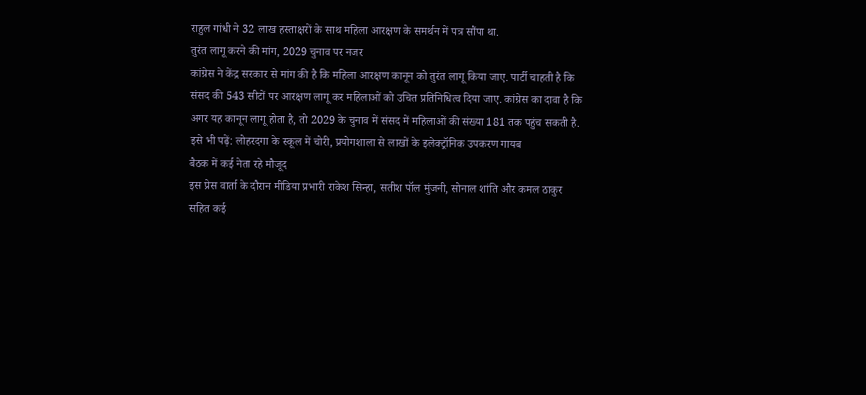राहुल गांधी ने 32 लाख हस्ताक्षरों के साथ महिला आरक्षण के समर्थन में पत्र सौंपा था.
तुरंत लागू करने की मांग, 2029 चुनाव पर नजर
कांग्रेस ने केंद्र सरकार से मांग की है कि महिला आरक्षण कानून को तुरंत लागू किया जाए. पार्टी चाहती है कि संसद की 543 सीटों पर आरक्षण लागू कर महिलाओं को उचित प्रतिनिधित्व दिया जाए. कांग्रेस का दावा है कि अगर यह कानून लागू होता है, तो 2029 के चुनाव में संसद में महिलाओं की संख्या 181 तक पहुंच सकती है.
इसे भी पढ़ें: लोहरदगा के स्कूल में चोरी, प्रयोगशाला से लाखों के इलेक्ट्रॉनिक उपकरण गायब
बैठक में कई नेता रहे मौजूद
इस प्रेस वार्ता के दौरान मीडिया प्रभारी राकेश सिन्हा, सतीश पॉल मुंजनी, सोनाल शांति और कमल ठाकुर सहित कई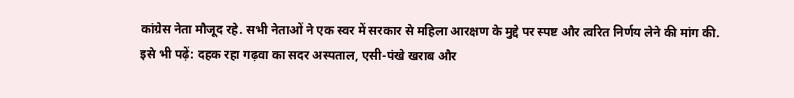कांग्रेस नेता मौजूद रहे. सभी नेताओं ने एक स्वर में सरकार से महिला आरक्षण के मुद्दे पर स्पष्ट और त्वरित निर्णय लेने की मांग की.
इसे भी पढ़ें: दहक रहा गढ़वा का सदर अस्पताल, एसी-पंखे खराब और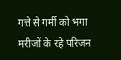गत्ते से गर्मी को भगा मरीजों के रहे परिजन